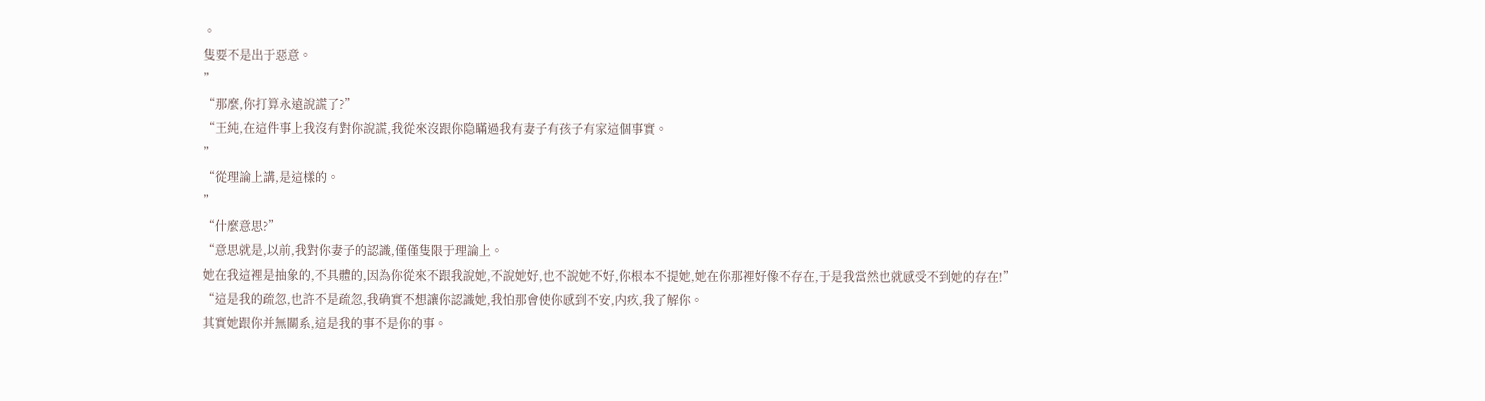。
隻要不是出于惡意。
”
“那麼,你打算永遠說謊了?”
“王純,在這件事上我沒有對你說謊,我從來沒跟你隐瞞過我有妻子有孩子有家這個事實。
”
“從理論上講,是這樣的。
”
“什麼意思?”
“意思就是,以前,我對你妻子的認識,僅僅隻限于理論上。
她在我這裡是抽象的,不具體的,因為你從來不跟我說她,不說她好,也不說她不好,你根本不提她,她在你那裡好像不存在,于是我當然也就感受不到她的存在!”
“這是我的疏忽,也許不是疏忽,我确實不想讓你認識她,我怕那會使你感到不安,内疚,我了解你。
其實她跟你并無關系,這是我的事不是你的事。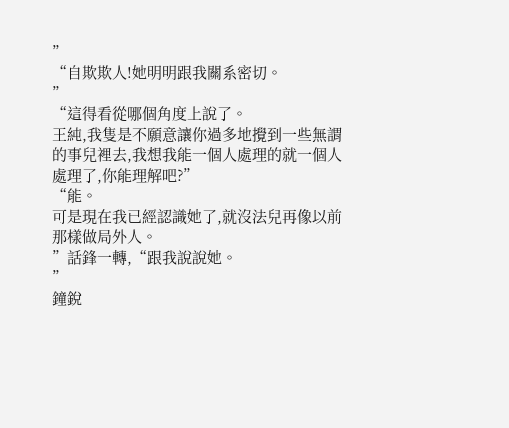”
“自欺欺人!她明明跟我關系密切。
”
“這得看從哪個角度上說了。
王純,我隻是不願意讓你過多地攪到一些無謂的事兒裡去,我想我能一個人處理的就一個人處理了,你能理解吧?”
“能。
可是現在我已經認識她了,就沒法兒再像以前那樣做局外人。
”話鋒一轉,“跟我說說她。
”
鐘銳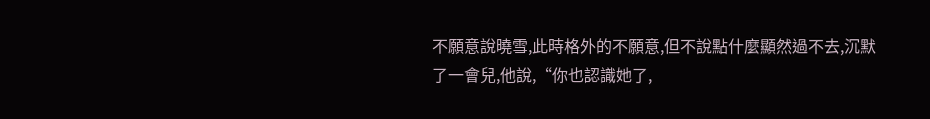不願意說曉雪,此時格外的不願意,但不說點什麼顯然過不去,沉默了一會兒,他說,“你也認識她了,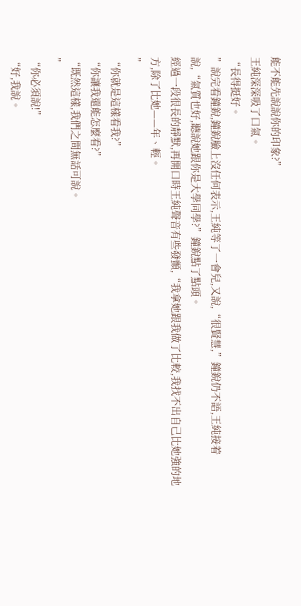能不能先說說你的印象?”
王純深深吸了口氣。
“長得挺好。
”說完看鐘銳,鐘銳臉上沒任何表示,王純等了一會兒,又說,“很賢慧,”鐘銳仍不語,王純接着說,“氣質也好,聽說她跟你是大學同學?”鐘銳點了點頭。
經過一段很長的靜默,再開口時王純聲音有些發顫,“我拿她跟我做了比較,我找不出自己比她強的地方,除了比她——年、輕。
”
“你就是這樣看我?”
“你讓我還能怎麼看?”
“既然這樣,我們之間無話可說。
”
“你必須說!”
“好,我說。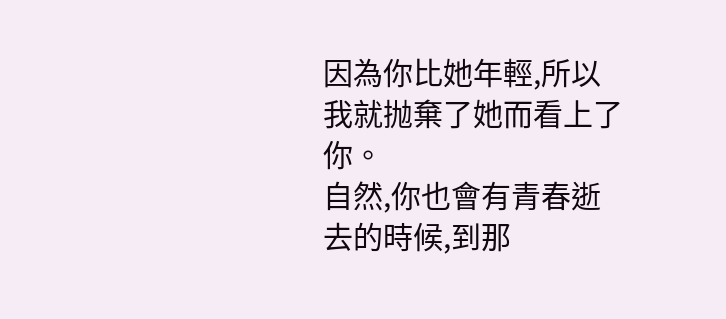因為你比她年輕,所以我就抛棄了她而看上了你。
自然,你也會有青春逝去的時候,到那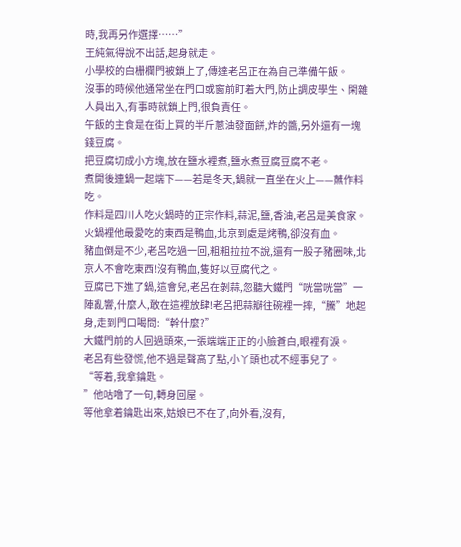時,我再另作選擇……”
王純氣得說不出話,起身就走。
小學校的白栅欄門被鎖上了,傳達老呂正在為自己準備午飯。
沒事的時候他通常坐在門口或窗前盯着大門,防止調皮學生、閑雜人員出入,有事時就鎖上門,很負責任。
午飯的主食是在街上買的半斤蔥油發面餅,炸的醬,另外還有一塊錢豆腐。
把豆腐切成小方塊,放在鹽水裡煮,鹽水煮豆腐豆腐不老。
煮開後連鍋一起端下——若是冬天,鍋就一直坐在火上——蘸作料吃。
作料是四川人吃火鍋時的正宗作料,蒜泥,鹽,香油,老呂是美食家。
火鍋裡他最愛吃的東西是鴨血,北京到處是烤鴨,卻沒有血。
豬血倒是不少,老呂吃過一回,粗粗拉拉不說,還有一股子豬圈味,北京人不會吃東西!沒有鴨血,隻好以豆腐代之。
豆腐已下進了鍋,這會兒,老呂在剝蒜,忽聽大鐵門“咣當咣當”一陣亂響,什麼人,敢在這裡放肆!老呂把蒜瓣往碗裡一摔,“騰”地起身,走到門口喝問:“幹什麼?”
大鐵門前的人回過頭來,一張端端正正的小臉蒼白,眼裡有淚。
老呂有些發慌,他不過是聲高了點,小丫頭也忒不經事兒了。
“等着,我拿鑰匙。
”他咕噜了一句,轉身回屋。
等他拿着鑰匙出來,姑娘已不在了,向外看,沒有,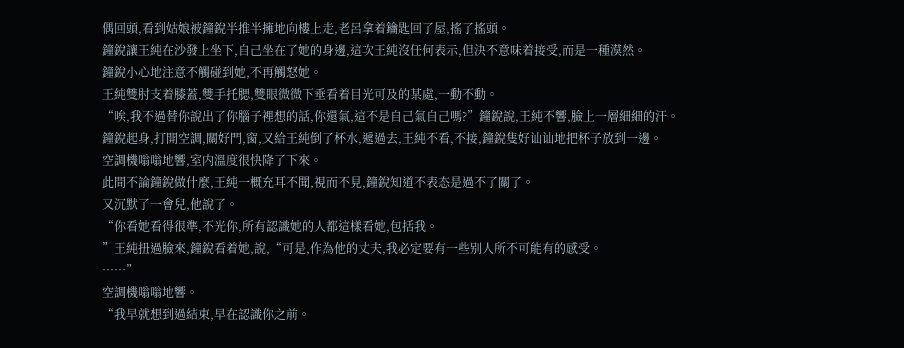偶回頭,看到姑娘被鐘銳半推半擁地向樓上走,老呂拿着鑰匙回了屋,搖了搖頭。
鐘銳讓王純在沙發上坐下,自己坐在了她的身邊,這次王純沒任何表示,但決不意味着接受,而是一種漠然。
鐘銳小心地注意不觸碰到她,不再觸怒她。
王純雙肘支着膝蓋,雙手托腮,雙眼微微下垂看着目光可及的某處,一動不動。
“唉,我不過替你說出了你腦子裡想的話,你還氣,這不是自己氣自己嗎?”鐘銳說,王純不響,臉上一層細細的汗。
鐘銳起身,打開空調,關好門,窗,又給王純倒了杯水,遞過去,王純不看,不接,鐘銳隻好讪讪地把杯子放到一邊。
空調機嗡嗡地響,室内溫度很快降了下來。
此間不論鐘銳做什麼,王純一概充耳不聞,視而不見,鐘銳知道不表态是過不了關了。
又沉默了一會兒,他說了。
“你看她看得很準,不光你,所有認識她的人都這樣看她,包括我。
”王純扭過臉來,鐘銳看着她,說,“可是,作為他的丈夫,我必定要有一些别人所不可能有的感受。
……”
空調機嗡嗡地響。
“我早就想到過結束,早在認識你之前。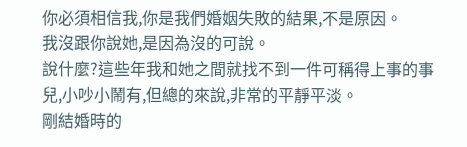你必須相信我,你是我們婚姻失敗的結果,不是原因。
我沒跟你說她,是因為沒的可說。
說什麼?這些年我和她之間就找不到一件可稱得上事的事兒,小吵小鬧有,但總的來說,非常的平靜平淡。
剛結婚時的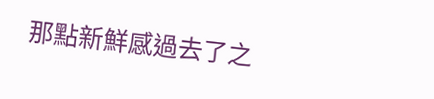那點新鮮感過去了之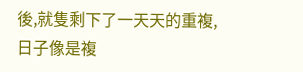後,就隻剩下了一天天的重複,日子像是複